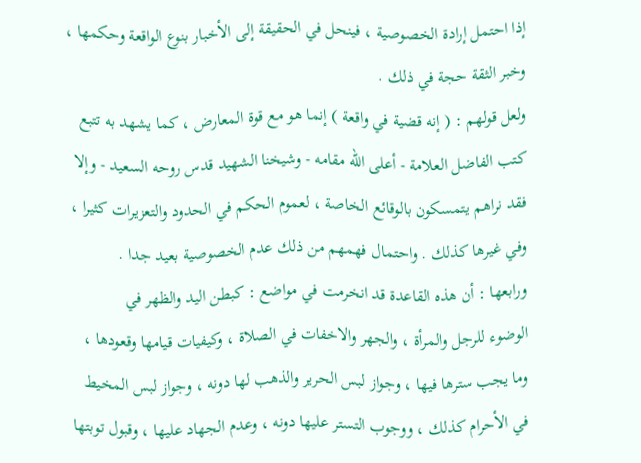إذا احتمل إرادة الخصوصية ، فينحل في الحقيقة إلى الأخبار بنوع الواقعة وحكمها ،
وخبر الثقة حجة في ذلك .
ولعل قولهم : ( إنه قضية في واقعة ) إنما هو مع قوة المعارض ، كما يشهد به تتبع
كتب الفاضل العلامة - أعلى الله مقامه - وشيخنا الشهيد قدس روحه السعيد - وإلا
فقد نراهم يتمسكون بالوقائع الخاصة ، لعموم الحكم في الحدود والتعزيرات كثيرا ،
وفي غيرها كذلك . واحتمال فهمهم من ذلك عدم الخصوصية بعيد جدا .
ورابعها : أن هذه القاعدة قد انخرمت في مواضع : كبطن اليد والظهر في
الوضوء للرجل والمرأة ، والجهر والاخفات في الصلاة ، وكيفيات قيامها وقعودها ،
وما يجب سترها فيها ، وجواز لبس الحرير والذهب لها دونه ، وجواز لبس المخيط
في الأحرام كذلك ، ووجوب التستر عليها دونه ، وعدم الجهاد عليها ، وقبول توبتها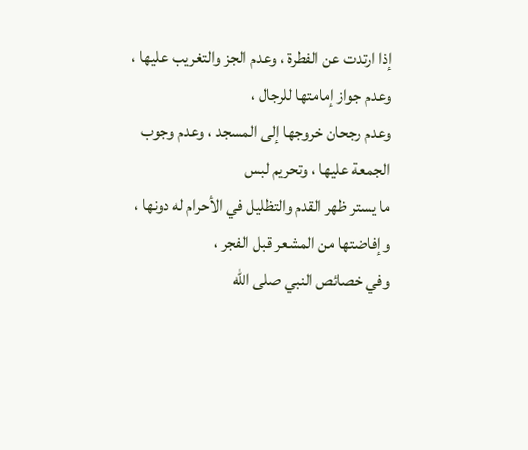إذا ارتدت عن الفطرة ، وعدم الجز والتغريب عليها ، وعدم جواز إمامتها للرجال ،
وعدم رجحان خروجها إلى المسجد ، وعدم وجوب الجمعة عليها ، وتحريم لبس
ما يستر ظهر القدم والتظليل في الأحرام له دونها ، وإفاضتها من المشعر قبل الفجر ،
وفي خصائص النبي صلى الله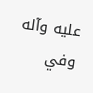عليه وآله وفي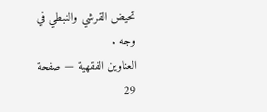تحيض القرشي والنبطي في وجه .
العناوين الفقهية — صفحة 29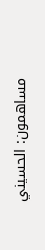مساهمون: الحسيني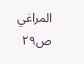المراغي
ص٢٩